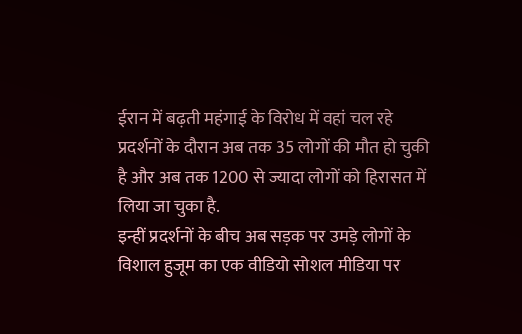ईरान में बढ़ती महंगाई के विरोध में वहां चल रहे प्रदर्शनों के दौरान अब तक 35 लोगों की मौत हो चुकी है और अब तक 1200 से ज्यादा लोगों को हिरासत में लिया जा चुका है.
इन्हीं प्रदर्शनों के बीच अब सड़क पर उमड़े लोगों के विशाल हुजूम का एक वीडियो सोशल मीडिया पर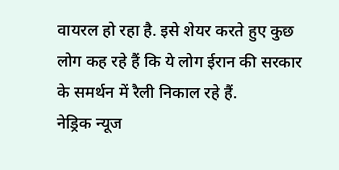वायरल हो रहा है. इसे शेयर करते हुए कुछ लोग कह रहे हैं कि ये लोग ईरान की सरकार के समर्थन में रैली निकाल रहे हैं.
नेड्रिक न्यूज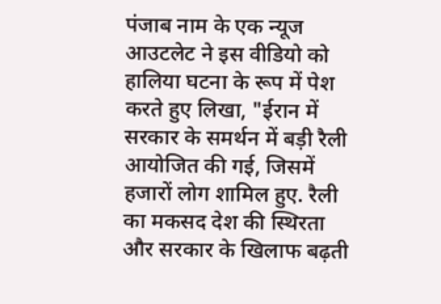पंजाब नाम के एक न्यूज आउटलेट ने इस वीडियो को हालिया घटना के रूप में पेश करते हुए लिखा, "ईरान में सरकार के समर्थन में बड़ी रैली आयोजित की गई, जिसमें हजारों लोग शामिल हुए. रैली का मकसद देश की स्थिरता और सरकार के खिलाफ बढ़ती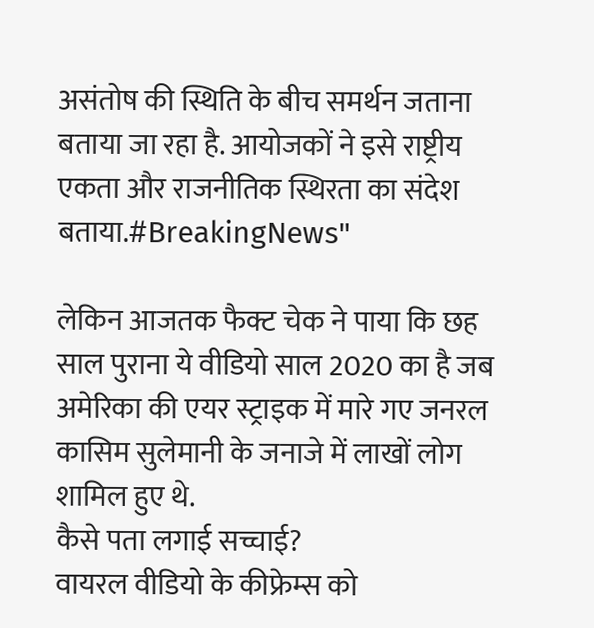असंतोष की स्थिति के बीच समर्थन जताना बताया जा रहा है. आयोजकों ने इसे राष्ट्रीय एकता और राजनीतिक स्थिरता का संदेश बताया.#BreakingNews"

लेकिन आजतक फैक्ट चेक ने पाया कि छह साल पुराना ये वीडियो साल 2020 का है जब अमेरिका की एयर स्ट्राइक में मारे गए जनरल कासिम सुलेमानी के जनाजे में लाखों लोग शामिल हुए थे.
कैसे पता लगाई सच्चाई?
वायरल वीडियो के कीफ्रेम्स को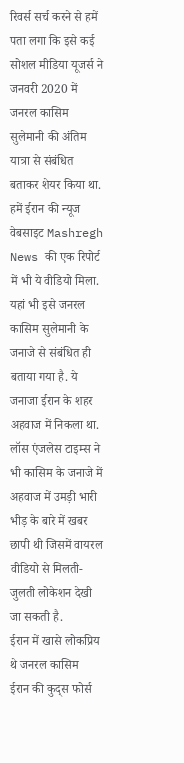रिवर्स सर्च करने से हमें पता लगा कि इसे कई सोशल मीडिया यूजर्स ने जनवरी 2020 में जनरल कासिम सुलेमानी की अंतिम यात्रा से संबंधित बताकर शेयर किया था.
हमें ईरान की न्यूज वेबसाइट Mashregh News की एक रिपोर्ट में भी ये वीडियो मिला. यहां भी इसे जनरल कासिम सुलेमानी के जनाजे से संबंधित ही बताया गया है. ये जनाजा ईरान के शहर अहवाज में निकला था.
लॉस एंजलेस टाइम्स ने भी कासिम के जनाजे में अहवाज में उमड़ी भारी भीड़ के बारे में खबर छापी थी जिसमें वायरल वीडियो से मिलती-जुलती लोकेशन देखी जा सकती है.
ईरान में खासे लोकप्रिय थे जनरल कासिम
ईरान की कुद्स फोर्स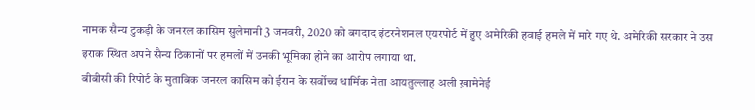नामक सैन्य टुकड़ी के जनरल कासिम सुलेमानी 3 जनवरी, 2020 को बगदाद इंटरनेशनल एयरपोर्ट में हुए अमेरिकी हवाई हमले में मारे गए थे. अमेरिकी सरकार ने उस इराक स्थित अपने सैन्य ठिकानों पर हमलों में उनकी भूमिका होने का आरोप लगाया था.
बीबीसी की रिपोर्ट के मुताबिक जनरल कासिम को ईरान के सर्वोच्च धार्मिक नेता आयतुल्लाह अली ख़ामेनेई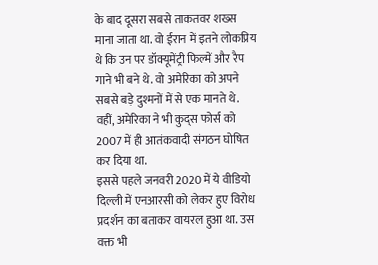के बाद दूसरा सबसे ताकतवर शख्स माना जाता था. वो ईरान में इतने लोकप्रिय थे कि उन पर डॉक्यूमेंट्री फिल्में और रैप गाने भी बने थे. वो अमेरिका को अपने सबसे बड़े दुश्मनों में से एक मानते थे. वहीं, अमेरिका ने भी कुद्स फोर्स को 2007 में ही आतंकवादी संगठन घोषित कर दिया था.
इससे पहले जनवरी 2020 में ये वीडियो दिल्ली में एनआरसी को लेकर हुए विरोध प्रदर्शन का बताकर वायरल हुआ था. उस वक्त भी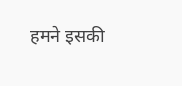हमने इसकी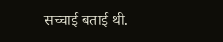सच्चाई बताई थी.